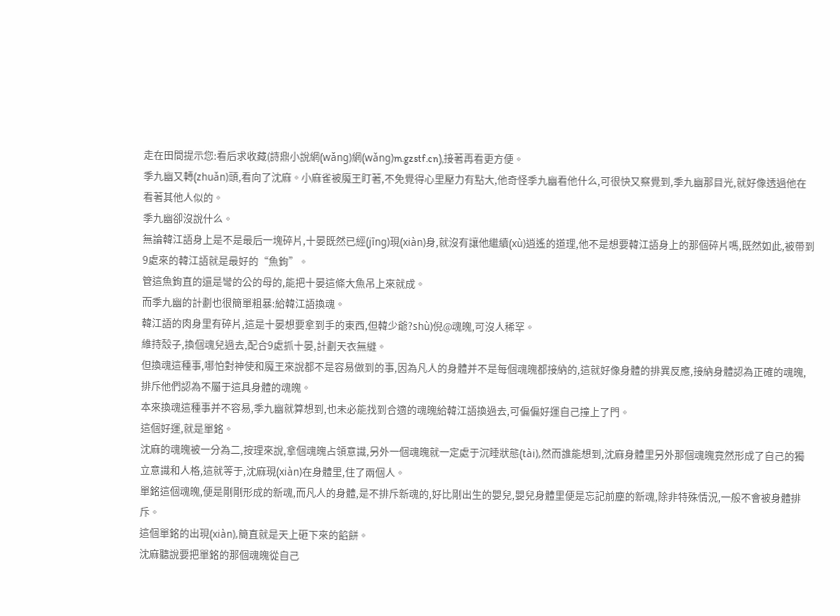走在田間提示您:看后求收藏(詩鼎小說網(wǎng)網(wǎng)m.gzstf.cn),接著再看更方便。
季九幽又轉(zhuǎn)頭,看向了沈麻。小麻雀被魔王盯著,不免覺得心里壓力有點大,他奇怪季九幽看他什么,可很快又察覺到,季九幽那目光,就好像透過他在看著其他人似的。
季九幽卻沒說什么。
無論韓江語身上是不是最后一塊碎片,十晏既然已經(jīng)現(xiàn)身,就沒有讓他繼續(xù)逍遙的道理,他不是想要韓江語身上的那個碎片嗎,既然如此,被帶到9處來的韓江語就是最好的“魚鉤”。
管這魚鉤直的還是彎的公的母的,能把十晏這條大魚吊上來就成。
而季九幽的計劃也很簡單粗暴:給韓江語換魂。
韓江語的肉身里有碎片,這是十晏想要拿到手的東西,但韓少爺?shù)倪@魂魄,可沒人稀罕。
維持殼子,換個魂兒過去,配合9處抓十晏,計劃天衣無縫。
但換魂這種事,哪怕對神使和魔王來說都不是容易做到的事,因為凡人的身體并不是每個魂魄都接納的,這就好像身體的排異反應,接納身體認為正確的魂魄,排斥他們認為不屬于這具身體的魂魄。
本來換魂這種事并不容易,季九幽就算想到,也未必能找到合適的魂魄給韓江語換過去,可偏偏好運自己撞上了門。
這個好運,就是單銘。
沈麻的魂魄被一分為二,按理來說,拿個魂魄占領意識,另外一個魂魄就一定處于沉睡狀態(tài),然而誰能想到,沈麻身體里另外那個魂魄竟然形成了自己的獨立意識和人格,這就等于,沈麻現(xiàn)在身體里,住了兩個人。
單銘這個魂魄,便是剛剛形成的新魂,而凡人的身體,是不排斥新魂的,好比剛出生的嬰兒,嬰兒身體里便是忘記前塵的新魂,除非特殊情況,一般不會被身體排斥。
這個單銘的出現(xiàn),簡直就是天上砸下來的餡餅。
沈麻聽說要把單銘的那個魂魄從自己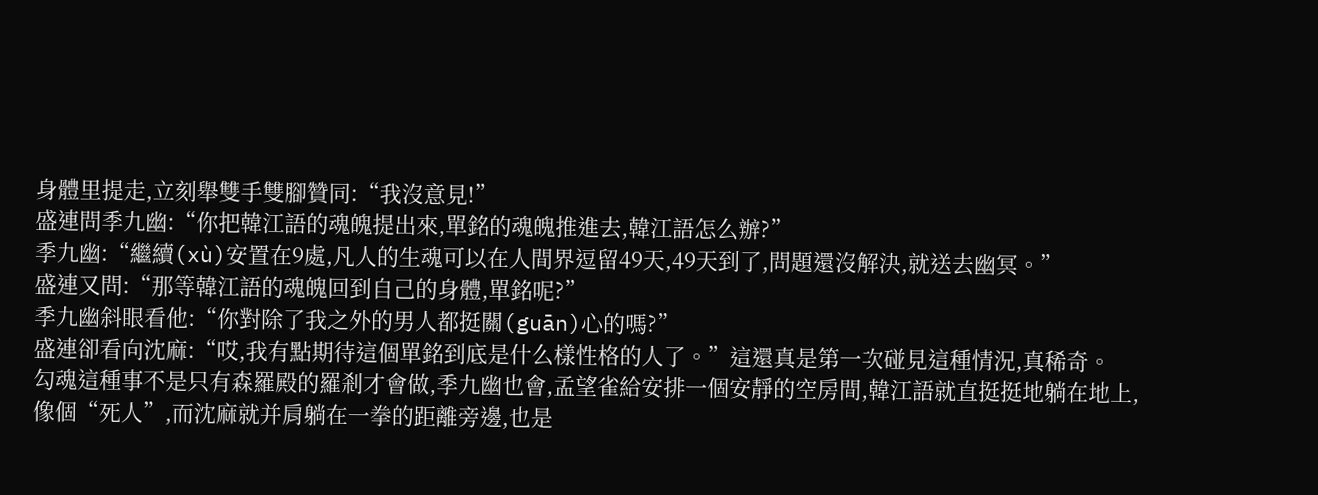身體里提走,立刻舉雙手雙腳贊同:“我沒意見!”
盛連問季九幽:“你把韓江語的魂魄提出來,單銘的魂魄推進去,韓江語怎么辦?”
季九幽:“繼續(xù)安置在9處,凡人的生魂可以在人間界逗留49天,49天到了,問題還沒解決,就送去幽冥。”
盛連又問:“那等韓江語的魂魄回到自己的身體,單銘呢?”
季九幽斜眼看他:“你對除了我之外的男人都挺關(guān)心的嗎?”
盛連卻看向沈麻:“哎,我有點期待這個單銘到底是什么樣性格的人了。”這還真是第一次碰見這種情況,真稀奇。
勾魂這種事不是只有森羅殿的羅剎才會做,季九幽也會,孟望雀給安排一個安靜的空房間,韓江語就直挺挺地躺在地上,像個“死人”,而沈麻就并肩躺在一拳的距離旁邊,也是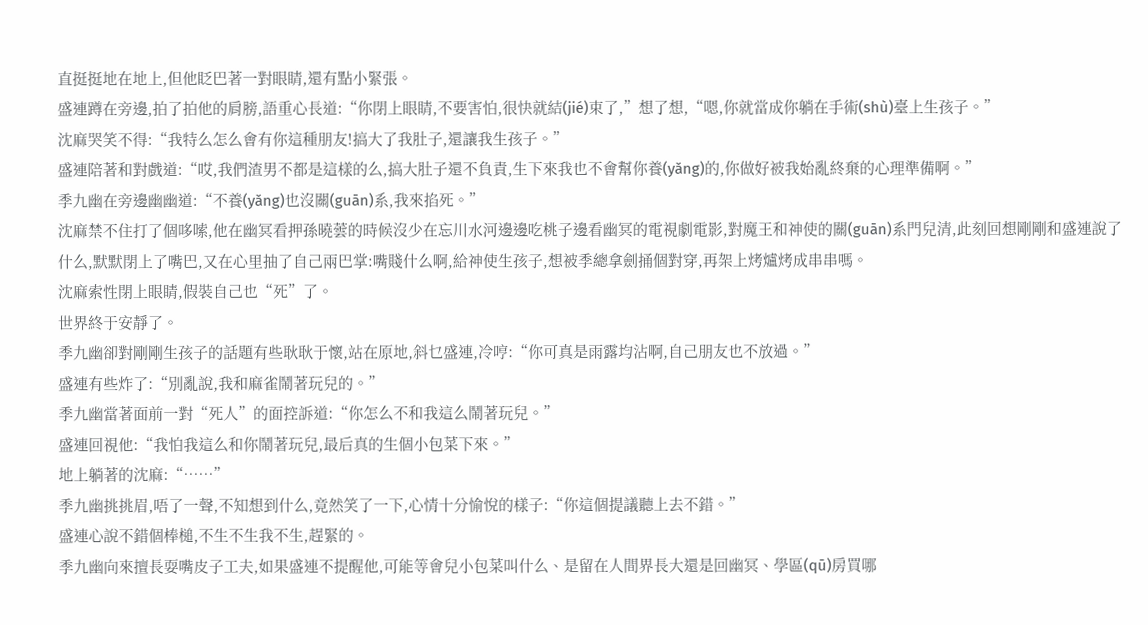直挺挺地在地上,但他眨巴著一對眼睛,還有點小緊張。
盛連蹲在旁邊,拍了拍他的肩膀,語重心長道:“你閉上眼睛,不要害怕,很快就結(jié)束了,”想了想,“嗯,你就當成你躺在手術(shù)臺上生孩子。”
沈麻哭笑不得:“我特么怎么會有你這種朋友!搞大了我肚子,還讓我生孩子。”
盛連陪著和對戲道:“哎,我們渣男不都是這樣的么,搞大肚子還不負責,生下來我也不會幫你養(yǎng)的,你做好被我始亂終棄的心理準備啊。”
季九幽在旁邊幽幽道:“不養(yǎng)也沒關(guān)系,我來掐死。”
沈麻禁不住打了個哆嗦,他在幽冥看押孫曉蕓的時候沒少在忘川水河邊邊吃桃子邊看幽冥的電視劇電影,對魔王和神使的關(guān)系門兒清,此刻回想剛剛和盛連說了什么,默默閉上了嘴巴,又在心里抽了自己兩巴掌:嘴賤什么啊,給神使生孩子,想被季總拿劍捅個對穿,再架上烤爐烤成串串嗎。
沈麻索性閉上眼睛,假裝自己也“死”了。
世界終于安靜了。
季九幽卻對剛剛生孩子的話題有些耿耿于懷,站在原地,斜乜盛連,冷哼:“你可真是雨露均沾啊,自己朋友也不放過。”
盛連有些炸了:“別亂說,我和麻雀鬧著玩兒的。”
季九幽當著面前一對“死人”的面控訴道:“你怎么不和我這么鬧著玩兒。”
盛連回視他:“我怕我這么和你鬧著玩兒,最后真的生個小包菜下來。”
地上躺著的沈麻:“……”
季九幽挑挑眉,唔了一聲,不知想到什么,竟然笑了一下,心情十分愉悅的樣子:“你這個提議聽上去不錯。”
盛連心說不錯個棒槌,不生不生我不生,趕緊的。
季九幽向來擅長耍嘴皮子工夫,如果盛連不提醒他,可能等會兒小包菜叫什么、是留在人間界長大還是回幽冥、學區(qū)房買哪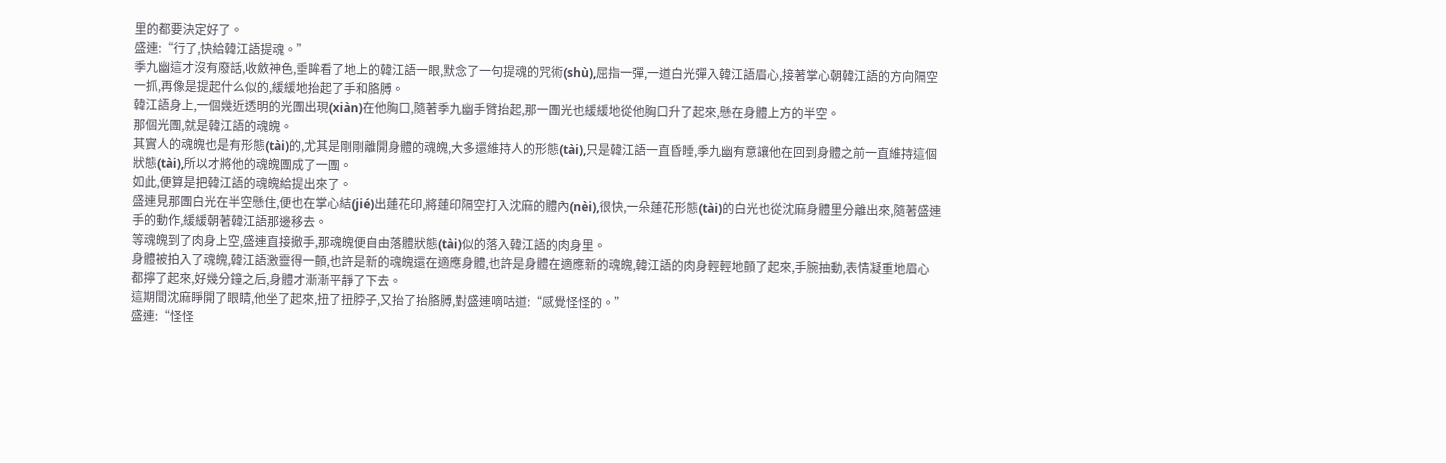里的都要決定好了。
盛連:“行了,快給韓江語提魂。”
季九幽這才沒有廢話,收斂神色,垂眸看了地上的韓江語一眼,默念了一句提魂的咒術(shù),屈指一彈,一道白光彈入韓江語眉心,接著掌心朝韓江語的方向隔空一抓,再像是提起什么似的,緩緩地抬起了手和胳膊。
韓江語身上,一個幾近透明的光團出現(xiàn)在他胸口,隨著季九幽手臂抬起,那一團光也緩緩地從他胸口升了起來,懸在身體上方的半空。
那個光團,就是韓江語的魂魄。
其實人的魂魄也是有形態(tài)的,尤其是剛剛離開身體的魂魄,大多還維持人的形態(tài),只是韓江語一直昏睡,季九幽有意讓他在回到身體之前一直維持這個狀態(tài),所以才將他的魂魄團成了一團。
如此,便算是把韓江語的魂魄給提出來了。
盛連見那團白光在半空懸住,便也在掌心結(jié)出蓮花印,將蓮印隔空打入沈麻的體內(nèi),很快,一朵蓮花形態(tài)的白光也從沈麻身體里分離出來,隨著盛連手的動作,緩緩朝著韓江語那邊移去。
等魂魄到了肉身上空,盛連直接撤手,那魂魄便自由落體狀態(tài)似的落入韓江語的肉身里。
身體被拍入了魂魄,韓江語激靈得一顫,也許是新的魂魄還在適應身體,也許是身體在適應新的魂魄,韓江語的肉身輕輕地顫了起來,手腕抽動,表情凝重地眉心都擰了起來,好幾分鐘之后,身體才漸漸平靜了下去。
這期間沈麻睜開了眼睛,他坐了起來,扭了扭脖子,又抬了抬胳膊,對盛連嘀咕道:“感覺怪怪的。”
盛連:“怪怪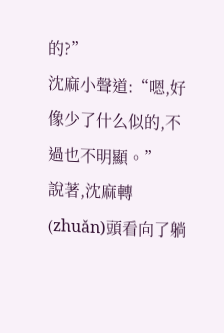的?”
沈麻小聲道:“嗯,好像少了什么似的,不過也不明顯。”
說著,沈麻轉(zhuǎn)頭看向了躺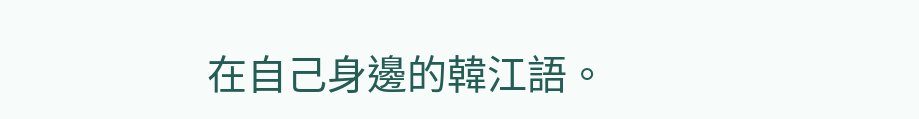在自己身邊的韓江語。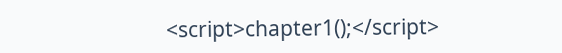<script>chapter1();</script>